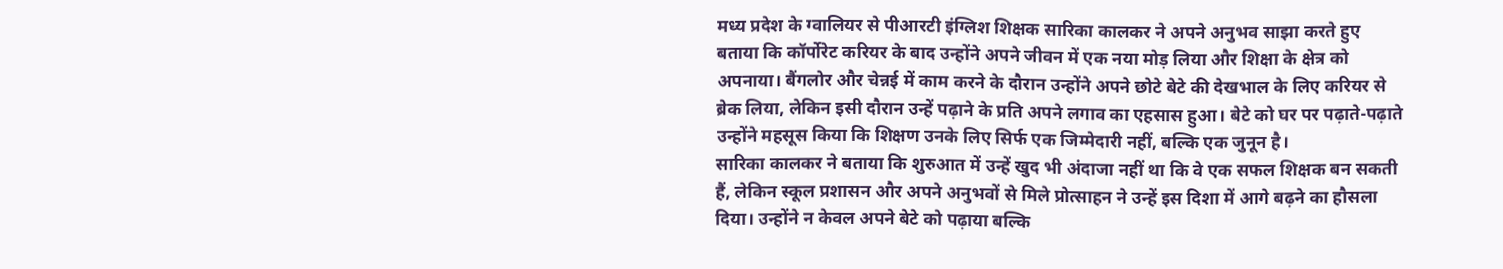मध्य प्रदेश के ग्वालियर से पीआरटी इंग्लिश शिक्षक सारिका कालकर ने अपने अनुभव साझा करते हुए बताया कि कॉर्पोरेट करियर के बाद उन्होंने अपने जीवन में एक नया मोड़ लिया और शिक्षा के क्षेत्र को अपनाया। बैंगलोर और चेन्नई में काम करने के दौरान उन्होंने अपने छोटे बेटे की देखभाल के लिए करियर से ब्रेक लिया, लेकिन इसी दौरान उन्हें पढ़ाने के प्रति अपने लगाव का एहसास हुआ। बेटे को घर पर पढ़ाते-पढ़ाते उन्होंने महसूस किया कि शिक्षण उनके लिए सिर्फ एक जिम्मेदारी नहीं, बल्कि एक जुनून है।
सारिका कालकर ने बताया कि शुरुआत में उन्हें खुद भी अंदाजा नहीं था कि वे एक सफल शिक्षक बन सकती हैं, लेकिन स्कूल प्रशासन और अपने अनुभवों से मिले प्रोत्साहन ने उन्हें इस दिशा में आगे बढ़ने का हौसला दिया। उन्होंने न केवल अपने बेटे को पढ़ाया बल्कि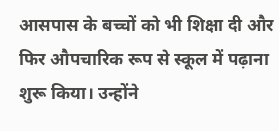आसपास के बच्चों को भी शिक्षा दी और फिर औपचारिक रूप से स्कूल में पढ़ाना शुरू किया। उन्होंने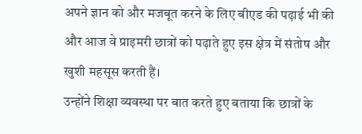अपने ज्ञान को और मजबूत करने के लिए बीएड की पढ़ाई भी की और आज वे प्राइमरी छात्रों को पढ़ाते हुए इस क्षेत्र में संतोष और खुशी महसूस करती हैं।
उन्होंने शिक्षा व्यवस्था पर बात करते हुए बताया कि छात्रों के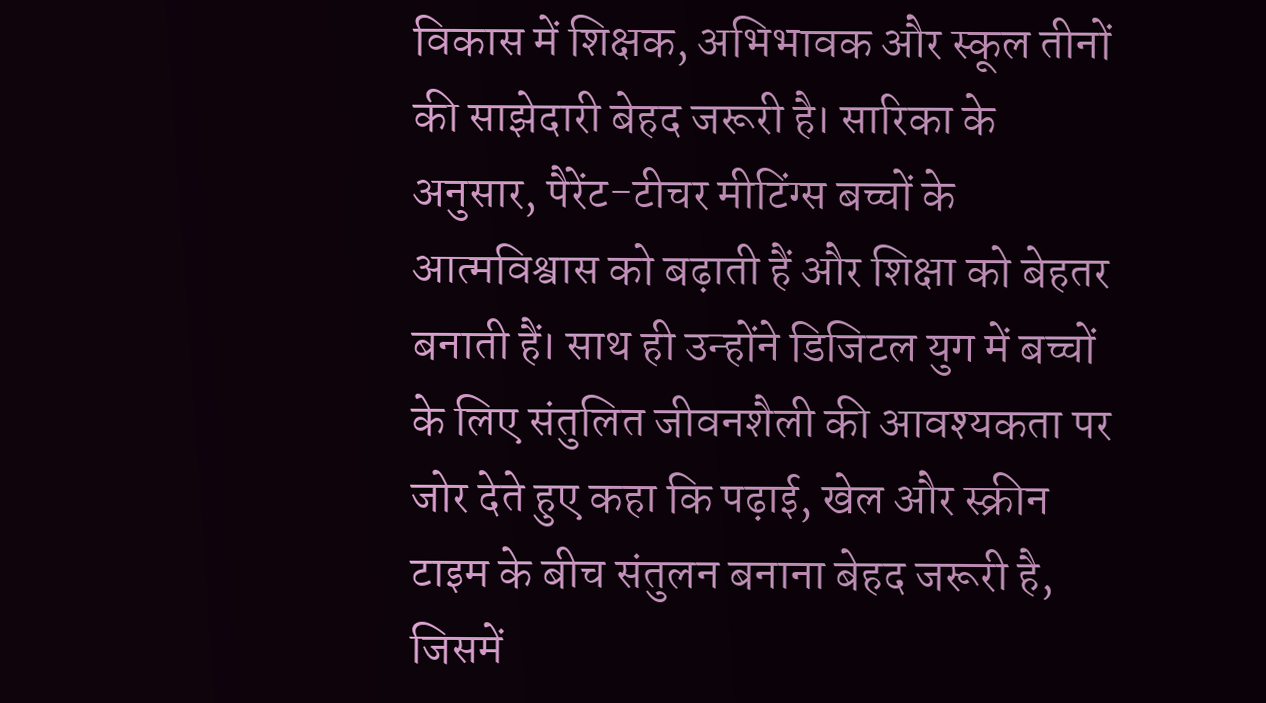विकास में शिक्षक, अभिभावक और स्कूल तीनों की साझेदारी बेहद जरूरी है। सारिका के अनुसार, पैरेंट-टीचर मीटिंग्स बच्चों के आत्मविश्वास को बढ़ाती हैं और शिक्षा को बेहतर बनाती हैं। साथ ही उन्होंने डिजिटल युग में बच्चों के लिए संतुलित जीवनशैली की आवश्यकता पर जोर देते हुए कहा कि पढ़ाई, खेल और स्क्रीन टाइम के बीच संतुलन बनाना बेहद जरूरी है, जिसमें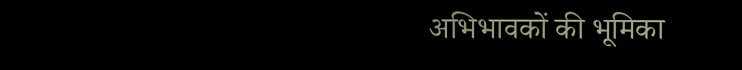अभिभावकों की भूमिका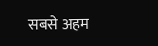सबसे अहम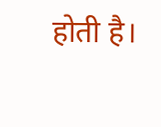होती है।